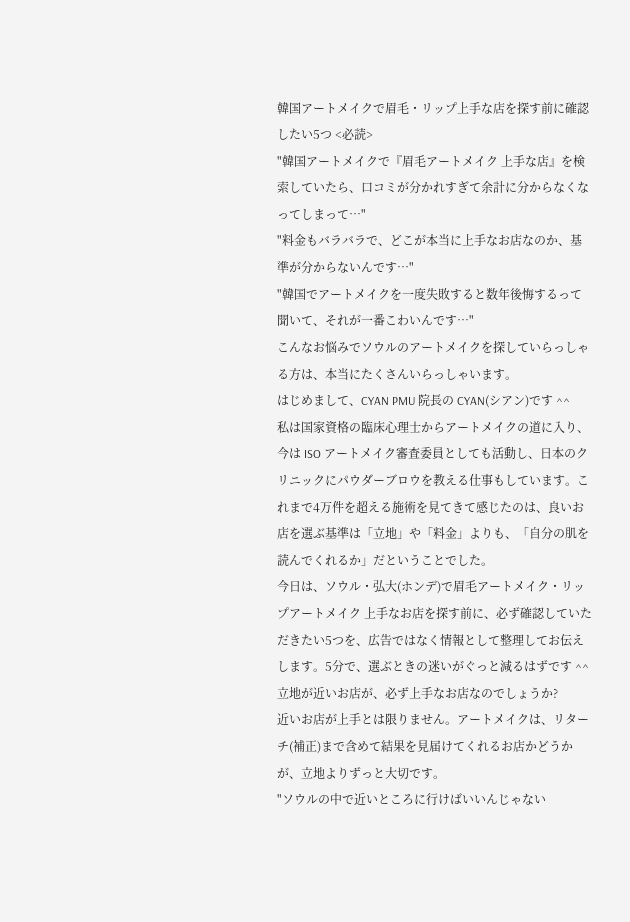韓国アートメイクで眉毛・リップ上手な店を探す前に確認したい5つ <必読>
"韓国アートメイクで『眉毛アートメイク 上手な店』を検索していたら、口コミが分かれすぎて余計に分からなくなってしまって…"
"料金もバラバラで、どこが本当に上手なお店なのか、基準が分からないんです…"
"韓国でアートメイクを一度失敗すると数年後悔するって聞いて、それが一番こわいんです…"
こんなお悩みでソウルのアートメイクを探していらっしゃる方は、本当にたくさんいらっしゃいます。
はじめまして、CYAN PMU 院長の CYAN(シアン)です ^^
私は国家資格の臨床心理士からアートメイクの道に入り、今は ISO アートメイク審査委員としても活動し、日本のクリニックにパウダーブロウを教える仕事もしています。これまで4万件を超える施術を見てきて感じたのは、良いお店を選ぶ基準は「立地」や「料金」よりも、「自分の肌を読んでくれるか」だということでした。
今日は、ソウル・弘大(ホンデ)で眉毛アートメイク・リップアートメイク 上手なお店を探す前に、必ず確認していただきたい5つを、広告ではなく情報として整理してお伝えします。5分で、選ぶときの迷いがぐっと減るはずです ^^
立地が近いお店が、必ず上手なお店なのでしょうか?
近いお店が上手とは限りません。アートメイクは、リターチ(補正)まで含めて結果を見届けてくれるお店かどうかが、立地よりずっと大切です。
"ソウルの中で近いところに行けばいいんじゃない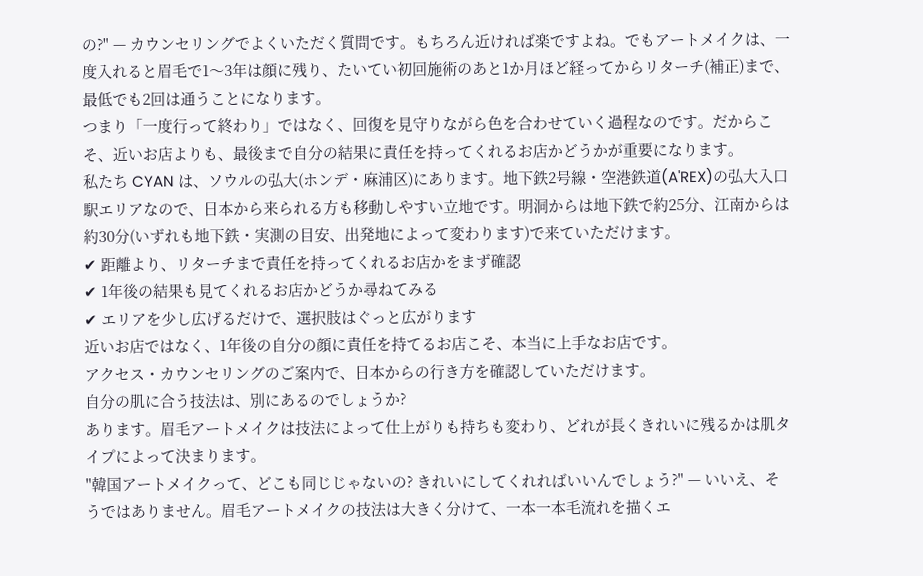の?" — カウンセリングでよくいただく質問です。もちろん近ければ楽ですよね。でもアートメイクは、一度入れると眉毛で1〜3年は顔に残り、たいてい初回施術のあと1か月ほど経ってからリターチ(補正)まで、最低でも2回は通うことになります。
つまり「一度行って終わり」ではなく、回復を見守りながら色を合わせていく過程なのです。だからこそ、近いお店よりも、最後まで自分の結果に責任を持ってくれるお店かどうかが重要になります。
私たち CYAN は、ソウルの弘大(ホンデ・麻浦区)にあります。地下鉄2号線・空港鉄道(A'REX)の弘大入口駅エリアなので、日本から来られる方も移動しやすい立地です。明洞からは地下鉄で約25分、江南からは約30分(いずれも地下鉄・実測の目安、出発地によって変わります)で来ていただけます。
✔ 距離より、リターチまで責任を持ってくれるお店かをまず確認
✔ 1年後の結果も見てくれるお店かどうか尋ねてみる
✔ エリアを少し広げるだけで、選択肢はぐっと広がります
近いお店ではなく、1年後の自分の顔に責任を持てるお店こそ、本当に上手なお店です。
アクセス・カウンセリングのご案内で、日本からの行き方を確認していただけます。
自分の肌に合う技法は、別にあるのでしょうか?
あります。眉毛アートメイクは技法によって仕上がりも持ちも変わり、どれが長くきれいに残るかは肌タイプによって決まります。
"韓国アートメイクって、どこも同じじゃないの? きれいにしてくれればいいんでしょう?" — いいえ、そうではありません。眉毛アートメイクの技法は大きく分けて、一本一本毛流れを描くエ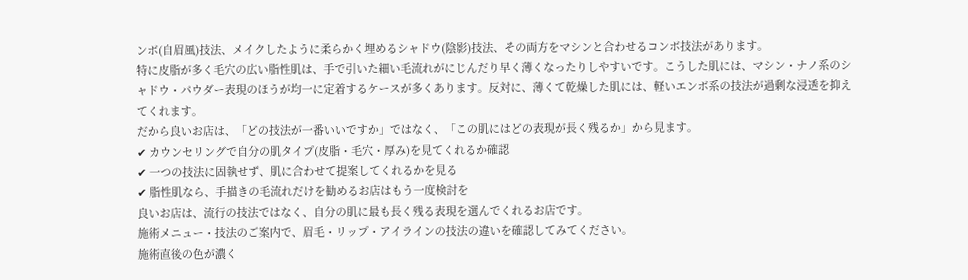ンボ(自眉風)技法、メイクしたように柔らかく埋めるシャドウ(陰影)技法、その両方をマシンと合わせるコンボ技法があります。
特に皮脂が多く毛穴の広い脂性肌は、手で引いた細い毛流れがにじんだり早く薄くなったりしやすいです。こうした肌には、マシン・ナノ系のシャドウ・パウダー表現のほうが均一に定着するケースが多くあります。反対に、薄くて乾燥した肌には、軽いエンボ系の技法が過剰な浸透を抑えてくれます。
だから良いお店は、「どの技法が一番いいですか」ではなく、「この肌にはどの表現が長く残るか」から見ます。
✔ カウンセリングで自分の肌タイプ(皮脂・毛穴・厚み)を見てくれるか確認
✔ 一つの技法に固執せず、肌に合わせて提案してくれるかを見る
✔ 脂性肌なら、手描きの毛流れだけを勧めるお店はもう一度検討を
良いお店は、流行の技法ではなく、自分の肌に最も長く残る表現を選んでくれるお店です。
施術メニュー・技法のご案内で、眉毛・リップ・アイラインの技法の違いを確認してみてください。
施術直後の色が濃く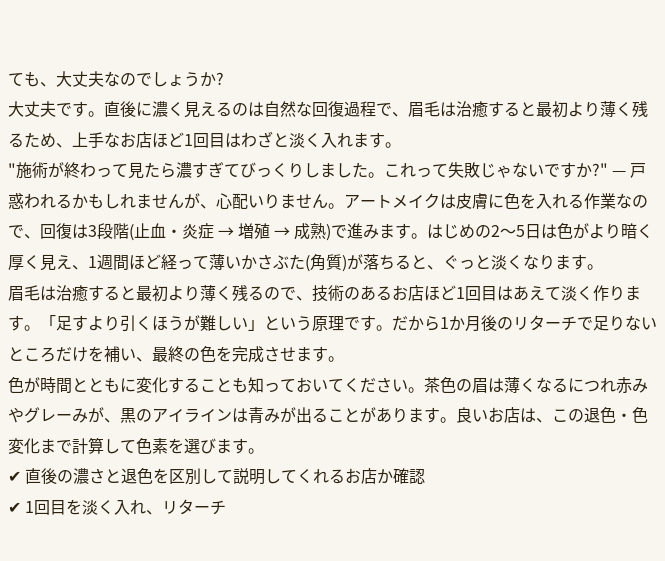ても、大丈夫なのでしょうか?
大丈夫です。直後に濃く見えるのは自然な回復過程で、眉毛は治癒すると最初より薄く残るため、上手なお店ほど1回目はわざと淡く入れます。
"施術が終わって見たら濃すぎてびっくりしました。これって失敗じゃないですか?" — 戸惑われるかもしれませんが、心配いりません。アートメイクは皮膚に色を入れる作業なので、回復は3段階(止血・炎症 → 増殖 → 成熟)で進みます。はじめの2〜5日は色がより暗く厚く見え、1週間ほど経って薄いかさぶた(角質)が落ちると、ぐっと淡くなります。
眉毛は治癒すると最初より薄く残るので、技術のあるお店ほど1回目はあえて淡く作ります。「足すより引くほうが難しい」という原理です。だから1か月後のリターチで足りないところだけを補い、最終の色を完成させます。
色が時間とともに変化することも知っておいてください。茶色の眉は薄くなるにつれ赤みやグレーみが、黒のアイラインは青みが出ることがあります。良いお店は、この退色・色変化まで計算して色素を選びます。
✔ 直後の濃さと退色を区別して説明してくれるお店か確認
✔ 1回目を淡く入れ、リターチ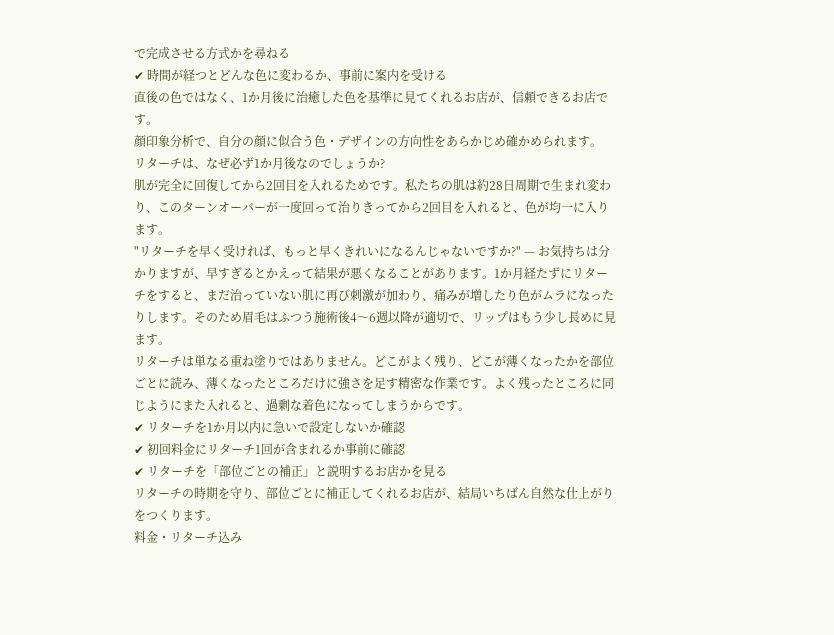で完成させる方式かを尋ねる
✔ 時間が経つとどんな色に変わるか、事前に案内を受ける
直後の色ではなく、1か月後に治癒した色を基準に見てくれるお店が、信頼できるお店です。
顔印象分析で、自分の顔に似合う色・デザインの方向性をあらかじめ確かめられます。
リターチは、なぜ必ず1か月後なのでしょうか?
肌が完全に回復してから2回目を入れるためです。私たちの肌は約28日周期で生まれ変わり、このターンオーバーが一度回って治りきってから2回目を入れると、色が均一に入ります。
"リターチを早く受ければ、もっと早くきれいになるんじゃないですか?" — お気持ちは分かりますが、早すぎるとかえって結果が悪くなることがあります。1か月経たずにリターチをすると、まだ治っていない肌に再び刺激が加わり、痛みが増したり色がムラになったりします。そのため眉毛はふつう施術後4〜6週以降が適切で、リップはもう少し長めに見ます。
リターチは単なる重ね塗りではありません。どこがよく残り、どこが薄くなったかを部位ごとに読み、薄くなったところだけに強さを足す精密な作業です。よく残ったところに同じようにまた入れると、過剰な着色になってしまうからです。
✔ リターチを1か月以内に急いで設定しないか確認
✔ 初回料金にリターチ1回が含まれるか事前に確認
✔ リターチを「部位ごとの補正」と説明するお店かを見る
リターチの時期を守り、部位ごとに補正してくれるお店が、結局いちばん自然な仕上がりをつくります。
料金・リターチ込み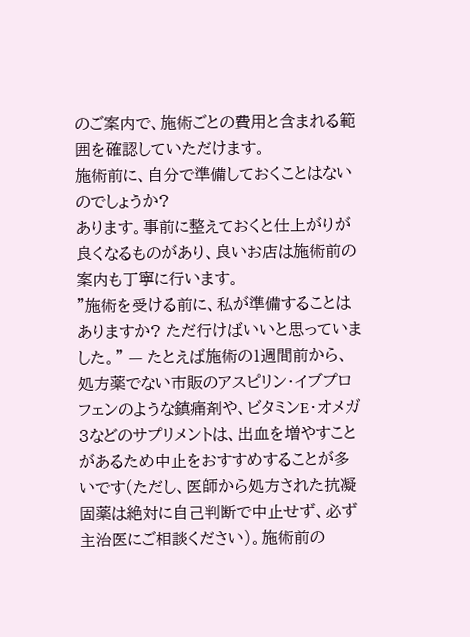のご案内で、施術ごとの費用と含まれる範囲を確認していただけます。
施術前に、自分で準備しておくことはないのでしょうか?
あります。事前に整えておくと仕上がりが良くなるものがあり、良いお店は施術前の案内も丁寧に行います。
"施術を受ける前に、私が準備することはありますか? ただ行けばいいと思っていました。" — たとえば施術の1週間前から、処方薬でない市販のアスピリン・イブプロフェンのような鎮痛剤や、ビタミンE・オメガ3などのサプリメントは、出血を増やすことがあるため中止をおすすめすることが多いです(ただし、医師から処方された抗凝固薬は絶対に自己判断で中止せず、必ず主治医にご相談ください)。施術前の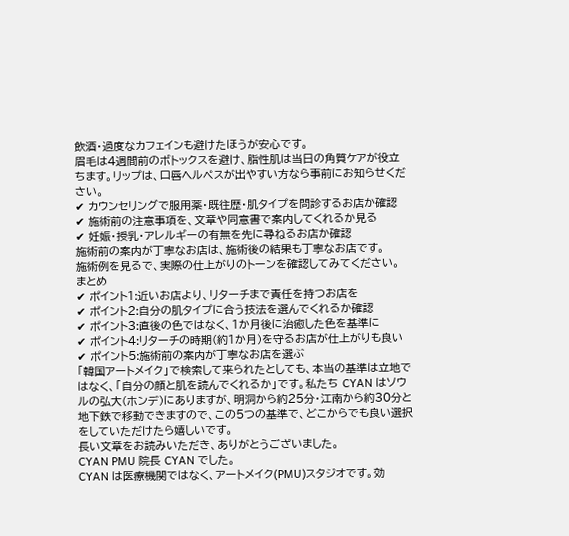飲酒・過度なカフェインも避けたほうが安心です。
眉毛は4週間前のボトックスを避け、脂性肌は当日の角質ケアが役立ちます。リップは、口唇ヘルペスが出やすい方なら事前にお知らせください。
✔ カウンセリングで服用薬・既往歴・肌タイプを問診するお店か確認
✔ 施術前の注意事項を、文章や同意書で案内してくれるか見る
✔ 妊娠・授乳・アレルギーの有無を先に尋ねるお店か確認
施術前の案内が丁寧なお店は、施術後の結果も丁寧なお店です。
施術例を見るで、実際の仕上がりのトーンを確認してみてください。
まとめ
✔ ポイント1:近いお店より、リターチまで責任を持つお店を
✔ ポイント2:自分の肌タイプに合う技法を選んでくれるか確認
✔ ポイント3:直後の色ではなく、1か月後に治癒した色を基準に
✔ ポイント4:リターチの時期(約1か月)を守るお店が仕上がりも良い
✔ ポイント5:施術前の案内が丁寧なお店を選ぶ
「韓国アートメイク」で検索して来られたとしても、本当の基準は立地ではなく、「自分の顔と肌を読んでくれるか」です。私たち CYAN はソウルの弘大(ホンデ)にありますが、明洞から約25分・江南から約30分と地下鉄で移動できますので、この5つの基準で、どこからでも良い選択をしていただけたら嬉しいです。
長い文章をお読みいただき、ありがとうございました。
CYAN PMU 院長 CYAN でした。
CYAN は医療機関ではなく、アートメイク(PMU)スタジオです。効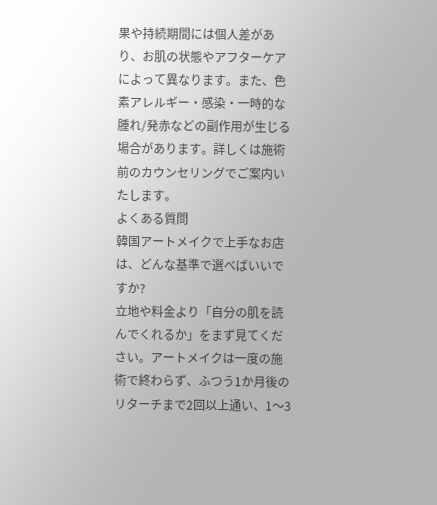果や持続期間には個人差があり、お肌の状態やアフターケアによって異なります。また、色素アレルギー・感染・一時的な腫れ/発赤などの副作用が生じる場合があります。詳しくは施術前のカウンセリングでご案内いたします。
よくある質問
韓国アートメイクで上手なお店は、どんな基準で選べばいいですか?
立地や料金より「自分の肌を読んでくれるか」をまず見てください。アートメイクは一度の施術で終わらず、ふつう1か月後のリターチまで2回以上通い、1〜3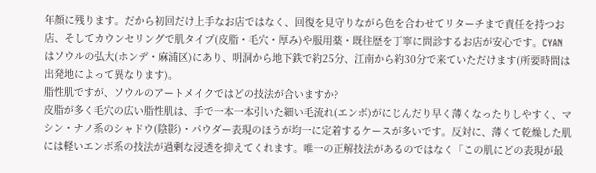年顔に残ります。だから初回だけ上手なお店ではなく、回復を見守りながら色を合わせてリターチまで責任を持つお店、そしてカウンセリングで肌タイプ(皮脂・毛穴・厚み)や服用薬・既往歴を丁寧に問診するお店が安心です。CYAN はソウルの弘大(ホンデ・麻浦区)にあり、明洞から地下鉄で約25分、江南から約30分で来ていただけます(所要時間は出発地によって異なります)。
脂性肌ですが、ソウルのアートメイクではどの技法が合いますか?
皮脂が多く毛穴の広い脂性肌は、手で一本一本引いた細い毛流れ(エンボ)がにじんだり早く薄くなったりしやすく、マシン・ナノ系のシャドウ(陰影)・パウダー表現のほうが均一に定着するケースが多いです。反対に、薄くて乾燥した肌には軽いエンボ系の技法が過剰な浸透を抑えてくれます。唯一の正解技法があるのではなく「この肌にどの表現が最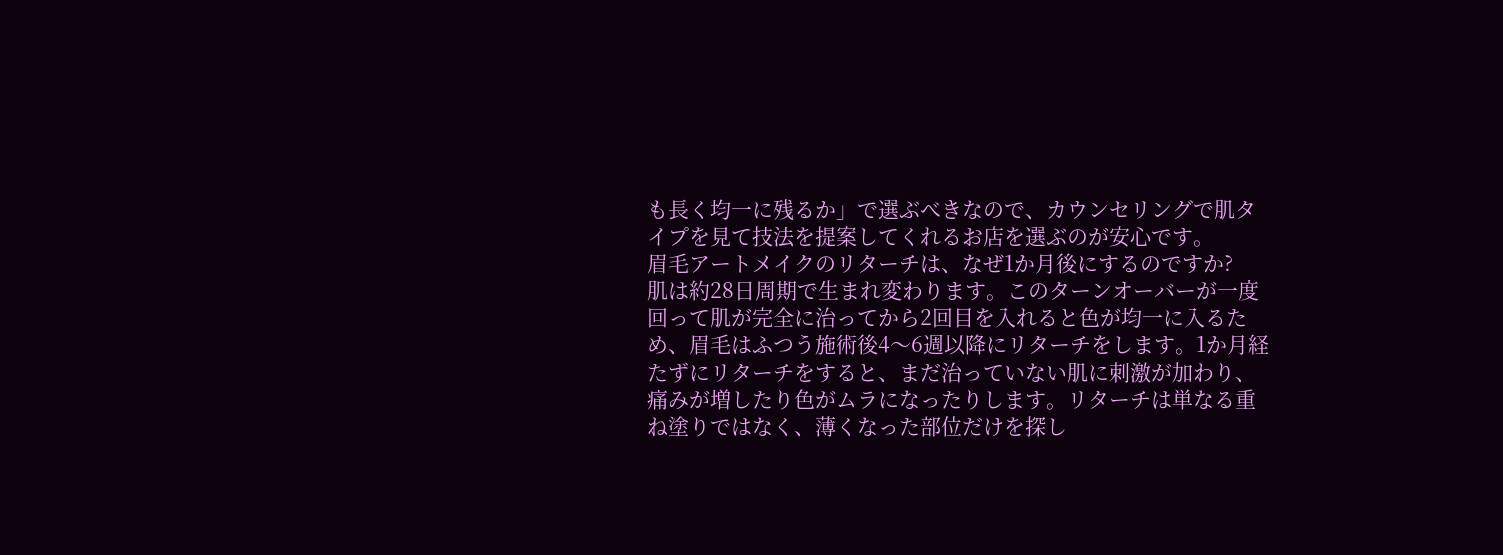も長く均一に残るか」で選ぶべきなので、カウンセリングで肌タイプを見て技法を提案してくれるお店を選ぶのが安心です。
眉毛アートメイクのリターチは、なぜ1か月後にするのですか?
肌は約28日周期で生まれ変わります。このターンオーバーが一度回って肌が完全に治ってから2回目を入れると色が均一に入るため、眉毛はふつう施術後4〜6週以降にリターチをします。1か月経たずにリターチをすると、まだ治っていない肌に刺激が加わり、痛みが増したり色がムラになったりします。リターチは単なる重ね塗りではなく、薄くなった部位だけを探し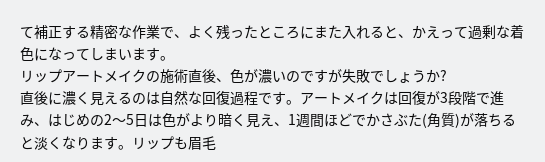て補正する精密な作業で、よく残ったところにまた入れると、かえって過剰な着色になってしまいます。
リップアートメイクの施術直後、色が濃いのですが失敗でしょうか?
直後に濃く見えるのは自然な回復過程です。アートメイクは回復が3段階で進み、はじめの2〜5日は色がより暗く見え、1週間ほどでかさぶた(角質)が落ちると淡くなります。リップも眉毛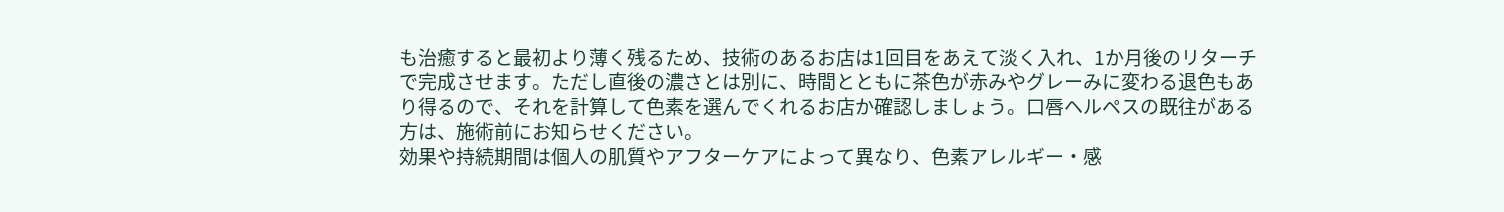も治癒すると最初より薄く残るため、技術のあるお店は1回目をあえて淡く入れ、1か月後のリターチで完成させます。ただし直後の濃さとは別に、時間とともに茶色が赤みやグレーみに変わる退色もあり得るので、それを計算して色素を選んでくれるお店か確認しましょう。口唇ヘルペスの既往がある方は、施術前にお知らせください。
効果や持続期間は個人の肌質やアフターケアによって異なり、色素アレルギー・感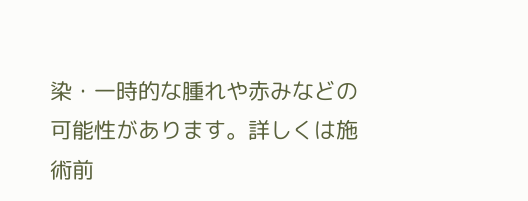染・一時的な腫れや赤みなどの可能性があります。詳しくは施術前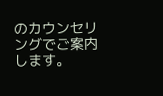のカウンセリングでご案内します。